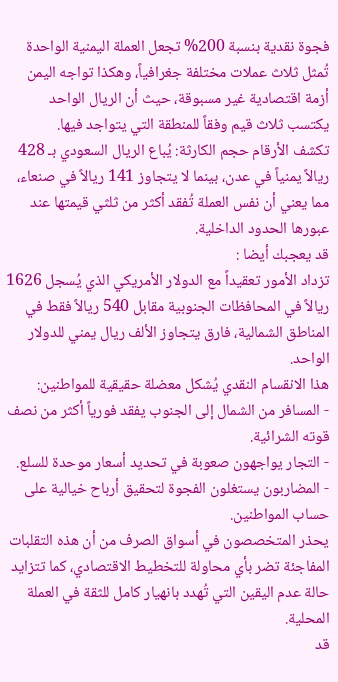فجوة نقدية بنسبة 200% تجعل العملة اليمنية الواحدة تُمثل ثلاث عملات مختلفة جغرافياً، وهكذا تواجه اليمن أزمة اقتصادية غير مسبوقة، حيث أن الريال الواحد يكتسب ثلاث قيم وفقاً للمنطقة التي يتواجد فيها.
تكشف الأرقام حجم الكارثة: يُباع الريال السعودي بـ 428 ريالاً يمنياً في عدن، بينما لا يتجاوز 141 ريالاً في صنعاء، مما يعني أن نفس العملة تُفقد أكثر من ثلثي قيمتها عند عبورها الحدود الداخلية.
قد يعجبك أيضا :
تزداد الأمور تعقيداً مع الدولار الأمريكي الذي يُسجل 1626 ريالاً في المحافظات الجنوبية مقابل 540 ريالاً فقط في المناطق الشمالية، فارق يتجاوز الألف ريال يمني للدولار الواحد.
هذا الانقسام النقدي يُشكل معضلة حقيقية للمواطنين:
- المسافر من الشمال إلى الجنوب يفقد فورياً أكثر من نصف قوته الشرائية.
- التجار يواجهون صعوبة في تحديد أسعار موحدة للسلع.
- المضاربون يستغلون الفجوة لتحقيق أرباح خيالية على حساب المواطنين.
يحذر المتخصصون في أسواق الصرف من أن هذه التقلبات المفاجئة تضر بأي محاولة للتخطيط الاقتصادي، كما تتزايد حالة عدم اليقين التي تُهدد بانهيار كامل للثقة في العملة المحلية.
قد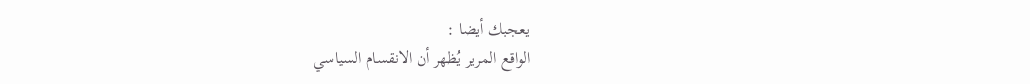يعجبك أيضا :
الواقع المرير يُظهر أن الانقسام السياسي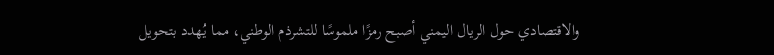والاقتصادي حول الريال اليمني أصبح رمزًا ملموسًا للتشرذم الوطني، مما يُهدد بتحويل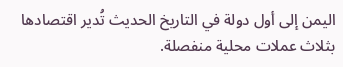اليمن إلى أول دولة في التاريخ الحديث تُدير اقتصادها بثلاث عملات محلية منفصلة.